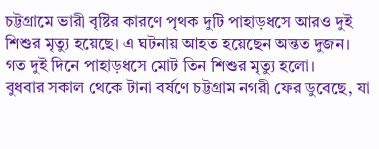চট্টগ্রামে ভারী বৃষ্টির কারণে পৃথক দুটি পাহাড়ধসে আরও দুই শিশুর মৃত্যু হয়েছে। এ ঘটনায় আহত হয়েছেন অন্তত দুজন। গত দুই দিনে পাহাড়ধসে মোট তিন শিশুর মৃত্যু হলো।
বুধবার সকাল থেকে টানা বর্ষণে চট্টগ্রাম নগরী ফের ডুবেছে, যা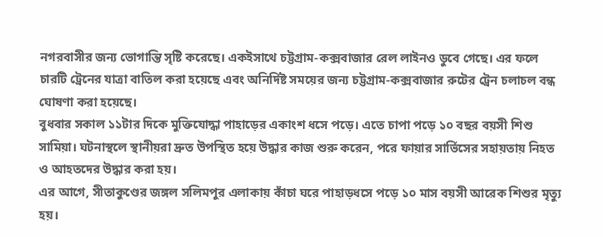নগরবাসীর জন্য ভোগান্তি সৃষ্টি করেছে। একইসাথে চট্টগ্রাম-কক্সবাজার রেল লাইনও ডুবে গেছে। এর ফলে চারটি ট্রেনের যাত্রা বাতিল করা হয়েছে এবং অনির্দিষ্ট সময়ের জন্য চট্টগ্রাম-কক্সবাজার রুটের ট্রেন চলাচল বন্ধ ঘোষণা করা হয়েছে।
বুধবার সকাল ১১টার দিকে মুক্তিযোদ্ধা পাহাড়ের একাংশ ধসে পড়ে। এতে চাপা পড়ে ১০ বছর বয়সী শিশু সামিয়া। ঘটনাস্থলে স্থানীয়রা দ্রুত উপস্থিত হয়ে উদ্ধার কাজ শুরু করেন, পরে ফায়ার সার্ভিসের সহায়তায় নিহত ও আহতদের উদ্ধার করা হয়।
এর আগে, সীতাকুণ্ডের জঙ্গল সলিমপুর এলাকায় কাঁচা ঘরে পাহাড়ধসে পড়ে ১০ মাস বয়সী আরেক শিশুর মৃত্যু হয়।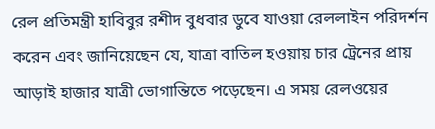রেল প্রতিমন্ত্রী হাবিবুর রশীদ বুধবার ডুবে যাওয়া রেললাইন পরিদর্শন করেন এবং জানিয়েছেন যে, যাত্রা বাতিল হওয়ায় চার ট্রেনের প্রায় আড়াই হাজার যাত্রী ভোগান্তিতে পড়েছেন। এ সময় রেলওয়ের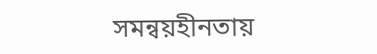সমন্বয়হীনতায়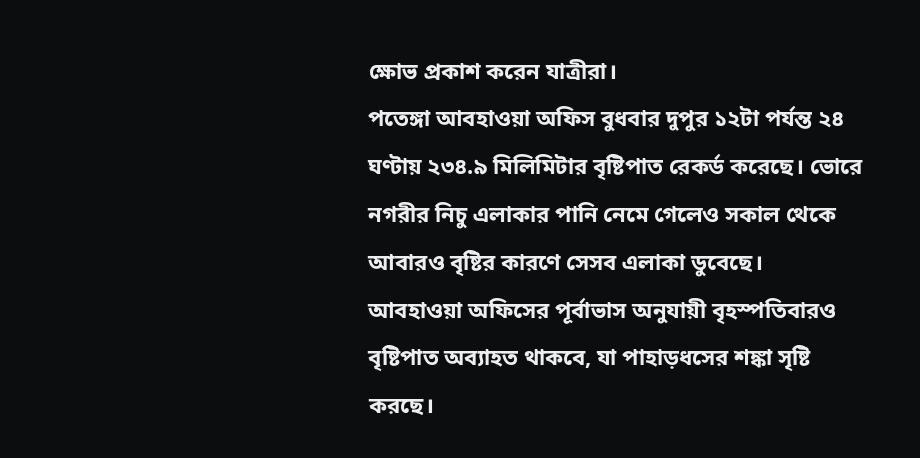ক্ষোভ প্রকাশ করেন যাত্রীরা।
পতেঙ্গা আবহাওয়া অফিস বুধবার দুপুর ১২টা পর্যন্ত ২৪ ঘণ্টায় ২৩৪.৯ মিলিমিটার বৃষ্টিপাত রেকর্ড করেছে। ভোরে নগরীর নিচু এলাকার পানি নেমে গেলেও সকাল থেকে আবারও বৃষ্টির কারণে সেসব এলাকা ডুবেছে। আবহাওয়া অফিসের পূর্বাভাস অনুযায়ী বৃহস্পতিবারও বৃষ্টিপাত অব্যাহত থাকবে, যা পাহাড়ধসের শঙ্কা সৃষ্টি করছে।